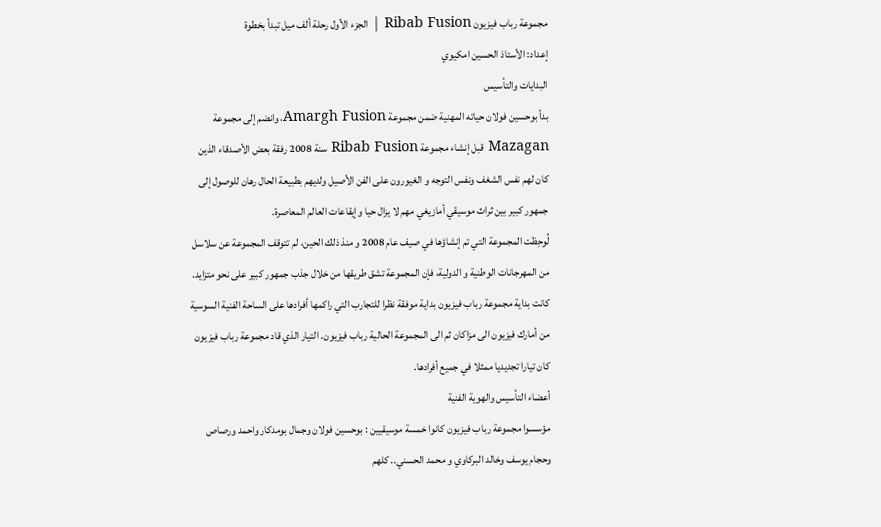مجموعة رباب فيزيون Ribab Fusion | الجزء الأول رحلة ألف ميل تبدأ بخطوة
إعداد: الأستاذ الحسين امكيوي
البدايات والتأسيس
بدأ بوحسين فولان حياته المهنية ضمن مجموعة Amargh Fusion، وانضم إلى مجموعة Mazagan قبل إنشاء مجموعة Ribab Fusion سنة 2008 رفقة بعض الأصدقاء الذين كان لهم نفس الشغف ونفس التوجه و الغيورون على الفن الأصيل ولديهم بطبيعة الحال رهان للوصول إلى جمهور كبير بين ثراث موسيقي أمازيغي مهم لا يزال حيا وإيقاعات العالم المعاصرة.
لُوحِظت المجموعة التي تم إنشاؤها في صيف عام 2008 و منذ ذلك الحين، لم تتوقف المجموعة عن سلاسل من المهرجانات الوطنية و الدولية، فإن المجموعة تشق طريقها من خلال جذب جمهور كبير على نحو متزايد.
كانت بداية مجموعة رباب فيزيون بداية موفقة نظرا للتجارب التي راكمها أفرادها على الساحة الفنية السوسية من أمارك فيزيون الى مزاكان ثم الى المجموعة الحالية رباب فيزيون. التيار الذي قاد مجموعة رباب فيزيون كان تيارا تجديديا ممثلا في جميع أفرادها.
أعضاء التأسيس والهوية الفنية
مؤسسوا مجموعة رباب فيزيون كانوا خمسة موسيقيين : بوحسين فولان وجمال بومدكار واحمد ورصاص وحجام يوسف وخالد البركاوي و محمد الحسني.. كلهم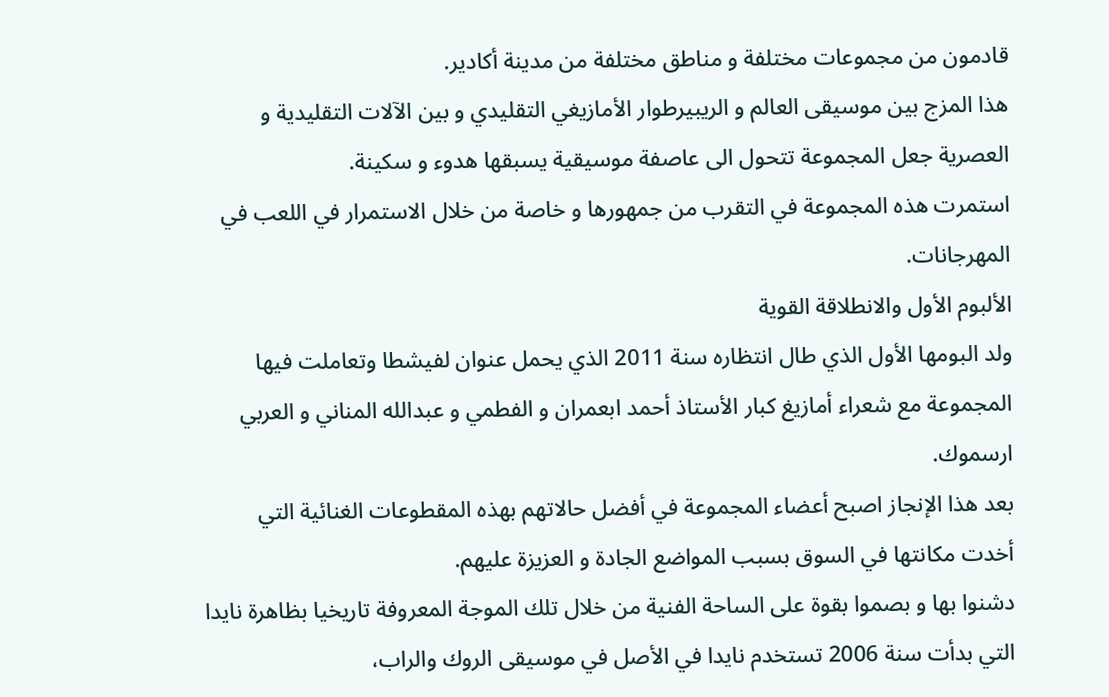قادمون من مجموعات مختلفة و مناطق مختلفة من مدينة أكادير.
هذا المزج بين موسيقى العالم و الريبيرطوار الأمازيغي التقليدي و بين الآلات التقليدية و العصرية جعل المجموعة تتحول الى عاصفة موسيقية يسبقها هدوء و سكينة.
استمرت هذه المجموعة في التقرب من جمهورها و خاصة من خلال الاستمرار في اللعب في المهرجانات.
الألبوم الأول والانطلاقة القوية
ولد البومها الأول الذي طال انتظاره سنة 2011 الذي يحمل عنوان لفيشطا وتعاملت فيها المجموعة مع شعراء أمازيغ كبار الأستاذ أحمد ابعمران و الفطمي و عبدالله المناني و العربي ارسموك.
بعد هذا الإنجاز اصبح أعضاء المجموعة في أفضل حالاتهم بهذه المقطوعات الغنائية التي أخدت مكانتها في السوق بسبب المواضع الجادة و العزيزة عليهم.
دشنوا بها و بصموا بقوة على الساحة الفنية من خلال تلك الموجة المعروفة تاريخيا بظاهرة نايدا التي بدأت سنة 2006 تستخدم نايدا في الأصل في موسيقى الروك والراب،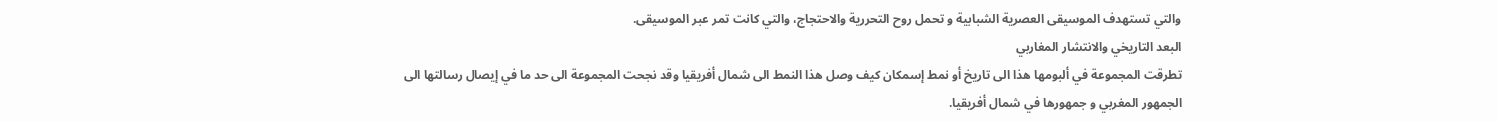والتي تستهدف الموسيقى العصرية الشبابية و تحمل روح التحررية والاحتجاج، والتي كانت تمر عبر الموسيقى.
البعد التاريخي والانتشار المغاربي
تطرقت المجموعة في ألبومها هذا الى تاريخ أو نمط إسمكان كيف وصل هذا النمط الى شمال أفريقيا وقد نجحت المجموعة الى حد ما في إيصال رسالتها الى الجمهور المغربي و جمهورها في شمال أفريقيا.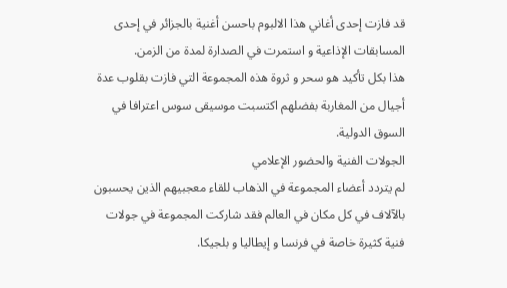قد فازت إحدى أغاني هذا الالبوم باحسن أغنية بالجزائر في إحدى المسابقات الإذاعية و استمرت في الصدارة لمدة من الزمن.
هذا بكل تأكيد هو سحر و ثروة هذه المجموعة التي فازت بقلوب عدة أجيال من المغاربة بفضلهم اكتسبت موسيقى سوس اعترافا في السوق الدولية.
الجولات الفنية والحضور الإعلامي
لم يتردد أعضاء المجموعة في الذهاب للقاء معجبيهم الذين يحسبون بالآلاف في كل مكان في العالم فقد شاركت المجموعة في جولات فنية كثيرة خاصة في فرنسا و إيطاليا و بلجيكا.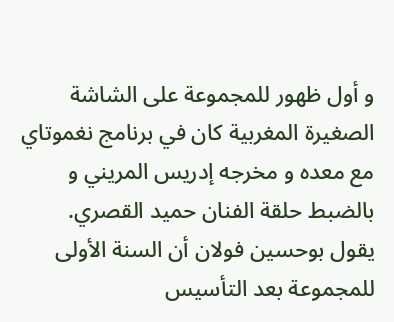و أول ظهور للمجموعة على الشاشة الصغيرة المغربية كان في برنامج نغموتاي مع معده و مخرجه إدريس المريني و بالضبط حلقة الفنان حميد القصري.
يقول بوحسين فولان أن السنة الأولى للمجموعة بعد التأسيس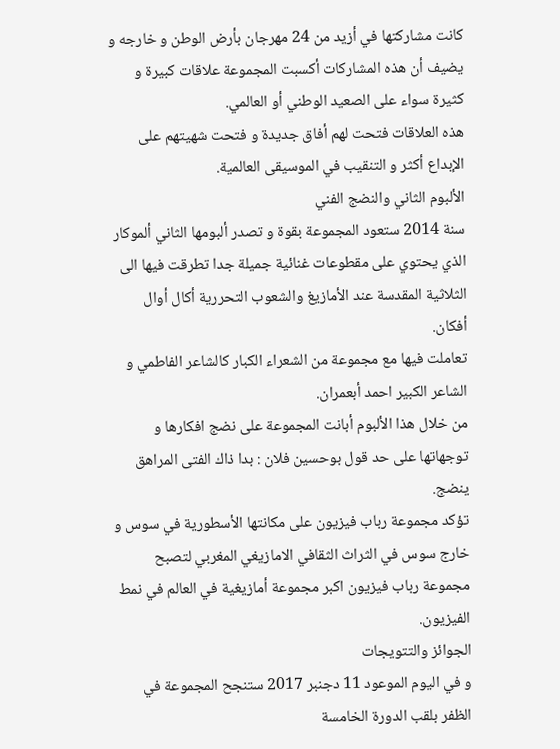كانت مشاركتها في أزيد من 24 مهرجان بأرض الوطن و خارجه و يضيف أن هذه المشاركات أكسبت المجموعة علاقات كبيرة و كثيرة سواء على الصعيد الوطني أو العالمي.
هذه العلاقات فتحت لهم أفاق جديدة و فتحت شهيتهم على الإبداع أكثر و التنقيب في الموسيقى العالمية.
الألبوم الثاني والنضج الفني
سنة 2014 ستعود المجموعة بقوة و تصدر ألبومها الثاني ألموكار الذي يحتوي على مقطوعات غنائية جميلة جدا تطرقت فيها الى الثلاثية المقدسة عند الأمازيغ والشعوب التحررية أكال أوال أفكان.
تعاملت فيها مع مجموعة من الشعراء الكبار كالشاعر الفاطمي و الشاعر الكبير احمد أبعمران.
من خلال هذا الألبوم أبانت المجموعة على نضج افكارها و توجهاتها على حد قول بوحسين فلان : بدا ذاك الفتى المراهق ينضج.
تؤكد مجموعة رباب فيزيون على مكانتها الأسطورية في سوس و خارج سوس في الثراث الثقافي الامازيغي المغربي لتصبح مجموعة رباب فيزيون اكبر مجموعة أمازيغية في العالم في نمط الفيزيون.
الجوائز والتتويجات
و في اليوم الموعود 11 دجنبر 2017 ستنجح المجموعة في الظفر بلقب الدورة الخامسة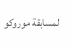لمسابقة موروكو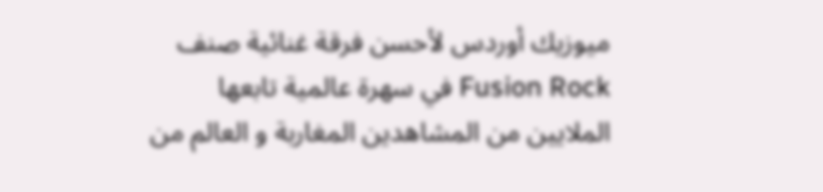ميوزيك أوردس لأحسن فرقة غنائية صنف Fusion Rock في سهرة عالمية تابعها الملايين من المشاهدين المغاربة و العالم من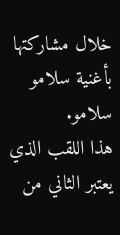خلال مشاركتها بأغنية سلامو سلامو.
هذا اللقب الذي يعتبر الثاني من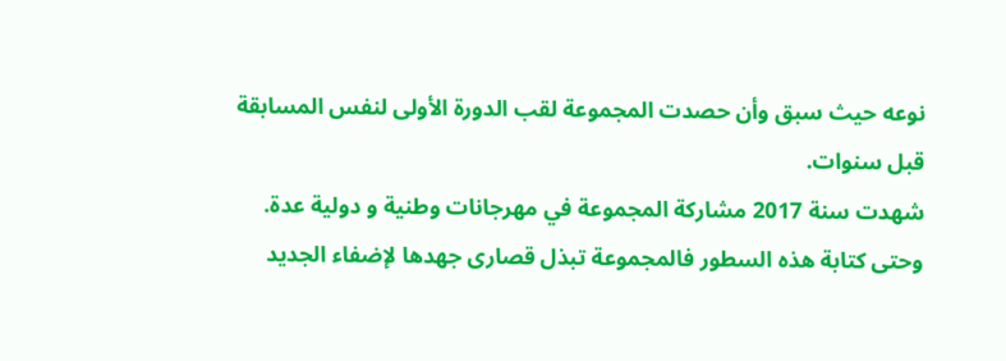نوعه حيث سبق وأن حصدت المجموعة لقب الدورة الأولى لنفس المسابقة قبل سنوات.
شهدت سنة 2017 مشاركة المجموعة في مهرجانات وطنية و دولية عدة.
وحتى كتابة هذه السطور فالمجموعة تبذل قصارى جهدها لإضفاء الجديد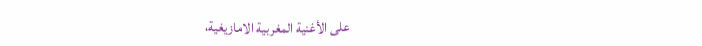على الأغنية المغربية الامازيغية،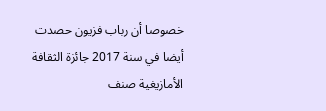خصوصا أن رباب فزيون حصدت أيضا في سنة 2017 جائزة الثقافة الأمازيغية صنف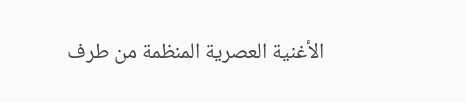الأغنية العصرية المنظمة من طرف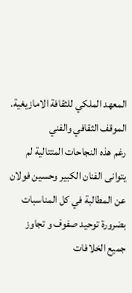المعهد الملكي للثقافة الامازيغية.
الموقف الثقافي والفني
رغم هذه النجاحات المتتالية لم يتوانى الفنان الكبير وحسين فولان عن المطالبة في كل المناسبات بضرورة توحيد صفوف و تجاوز جميع الخلافات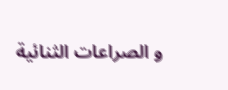و الصراعات الثنائية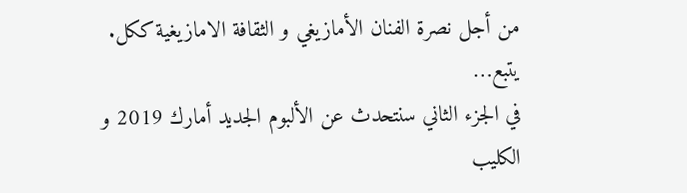من أجل نصرة الفنان الأمازيغي و الثقافة الامازيغية ككل.
يتبع…
في الجزء الثاني سنتحدث عن الألبوم الجديد أمارك 2019 و الكليب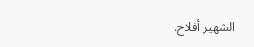الشهير أفلاح.